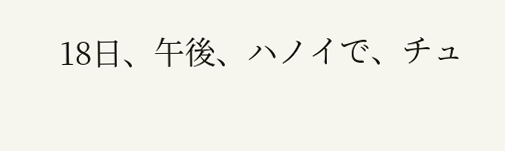18日、午後、ハノイで、チュ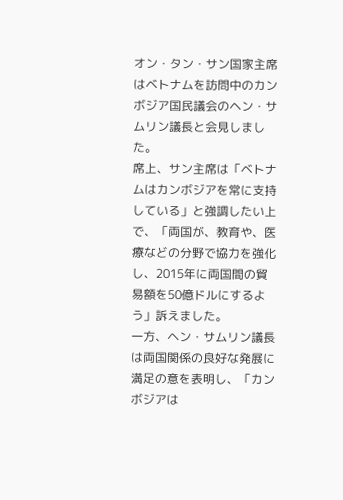オン・タン・サン国家主席はベトナムを訪問中のカンボジア国民議会のヘン・サムリン議長と会見しました。
席上、サン主席は「ベトナムはカンボジアを常に支持している」と強調したい上で、「両国が、教育や、医療などの分野で協力を強化し、2015年に両国間の貿易額を50億ドルにするよう」訴えました。
一方、ヘン・サムリン議長は両国関係の良好な発展に満足の意を表明し、「カンボジアは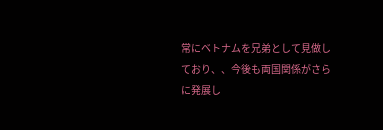常にベトナムを兄弟として見做しており、、今後も両国関係がさらに発展し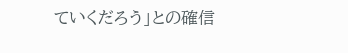ていくだろう」との確信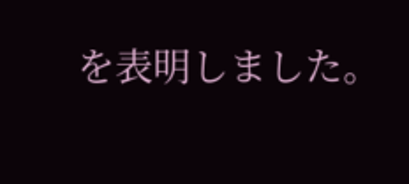を表明しました。